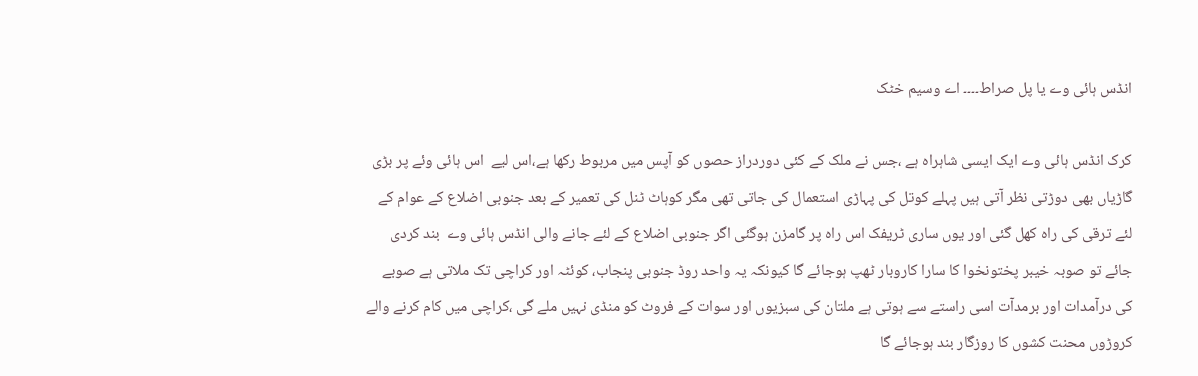انڈس ہائی وے یا پل صراط۔۔۔۔ اے وسیم خٹک

کرک انڈس ہائی وے ایک ایسی شاہراہ ہے ،جس نے ملک کے کئی دوردراز حصوں کو آپس میں مربوط رکھا ہے،اس لیے  اس ہائی وئے پر بڑی گاڑیاں بھی دوڑتی نظر آتی ہیں پہلے کوتل کی پہاڑی استعمال کی جاتی تھی مگر کوہاٹ ٹنل کی تعمیر کے بعد جنوبی اضلاع کے عوام کے لئے ترقی کی راہ کھل گئی اور یوں ساری ٹریفک اس راہ پر گامزن ہوگئی اگر جنوبی اضلاع کے لئے جانے والی انڈس ہائی وے  بند کردی جائے تو صوبہ خیبر پختونخوا کا سارا کاروبار ٹھپ ہوجائے گا کیونکہ یہ واحد روڈ جنوبی پنجاب، کوئٹہ اور کراچی تک ملاتی ہے صوبے کی درآمدات اور برمدآت اسی راستے سے ہوتی ہے ملتان کی سبزیوں اور سوات کے فروٹ کو منڈی نہیں ملے گی ،کراچی میں کام کرنے والے کروڑوں محنت کشوں کا روزگار بند ہوجائے گا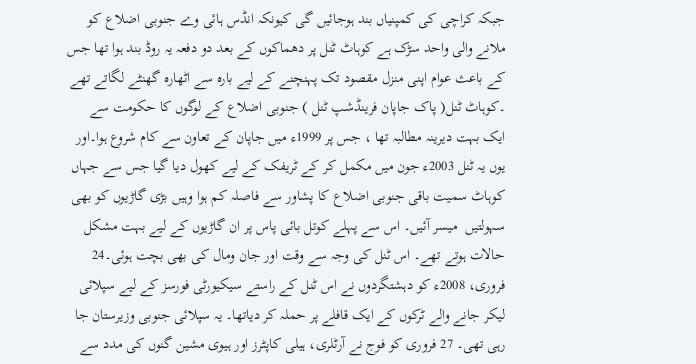جبکہ کراچی کی کمپنیاں بند ہوجائیں گی کیونکہ انڈس ہائی وے جنوبی اضلاع کو ملانے والی واحد سڑک ہے کوہاٹ ٹنل پر دھماکوں کے بعد دو دفعہ یہ روڈ بند ہوا تھا جس کے باعث عوام اپنی منزل مقصود تک پہنچنے کے لیے بارہ سے اٹھارہ گھنٹے لگاتے تھے ۔کوہاٹ ٹنل( پاک جاپان فرینڈشپ ٹنل ) جنوبی اضلاع کے لوگوں کا حکومت سے ایک بہت دیرینہ مطالبہ تھا ، جس پر 1999ء میں جاپان کے تعاون سے کام شروع ہوا۔اور یوں یہ ٹنل 2003ء جون میں مکمل کر کے ٹریفک کے لیے کھول دیا گیا جس سے جہاں کوہاٹ سمیت باقی جنوبی اضلاع کا پشاور سے فاصلہ کم ہوا وہیں بڑی گاڑیوں کو بھی سہولتیں  میسر آئیں۔ اس سے پہلے کوتل بائی پاس پر ان گاڑیوں کے لیے بہت مشکل حالات ہوتے تھے۔ اس ٹنل کی وجہ سے وقت اور جان ومال کی بھی بچت ہوئی۔24 فروری، 2008ء کو دہشتگردوں نے اس ٹنل کے راستے سیکیورٹی فورسز کے لیے سپلائی لیکر جانے والے ٹرکوں کے ایک قافلے پر حملہ کر دیاتھا۔ یہ سپلائی جنوبی وزیرستان جا رہی تھی۔ 27 فروری کو فوج نے آرٹلری، ہیلی کاپٹرز اور ہیوی مشین گنوں کی مدد سے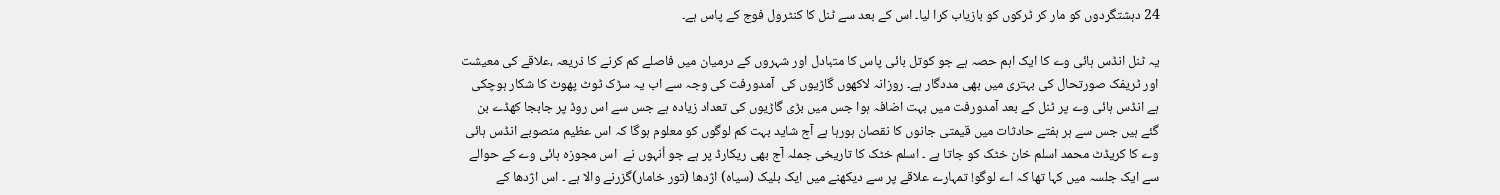24 دہشتگردوں کو مار کر ٹرکوں کو بازیاب کرا لیا۔ اس کے بعد سے ٹنل کا کنٹرول فوج کے پاس ہے۔

یہ ٹنل انڈس ہائی وے کا ایک اہم حصہ ہے جو کوتل بائی پاس کا متبادل اور شہروں کے درمیان میں فاصلے کم کرنے کا ذریعہ ،علاقے کی معیشت اور ٹریفک صورتحال کی بہتری میں بھی مددگار ہے۔ روزانہ لاکھوں گاڑیوں کی  آمدورفت کی وجہ سے اب یہ سڑک ٹوٹ پھوٹ کا شکار ہوچکی ہے انڈس ہائی وے پر ٹنل کے بعد آمدورفت میں بہت اضافہ ہوا جس میں بڑی گاڑیوں کی تعداد زیادہ ہے جس سے اس روڈ پر جابجا کھڈے بن گئے ہیں جس سے ہر ہفتے حادثات میں قیمتی جانوں کا نقصان ہورہا ہے آج شاید بہت کم لوگوں کو معلوم ہوگا کہ اس عظیم منصوبے انڈس ہائی وے کا کریڈٹ محمد اسلم خان خٹک کو جاتا ہے ۔ اسلم خٹک کا تاریخی جملہ آج بھی ریکارڈ پر ہے جو اُنہوں نے  اس مجوزہ ہائی وے کے حوالے سے ایک جلسہ میں کہا تھا کہ اے لوگو! تمہارے علاقے پر سے دیکھنے میں ایک بلیک (سیاہ) اژدھا (تور خامار)گزرنے والا ہے ۔ اس اژدھا کے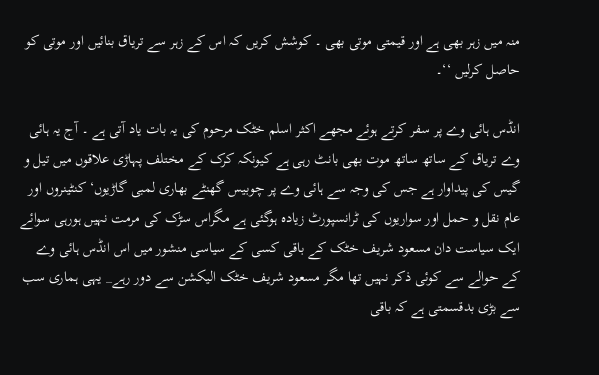منہ میں زہر بھی ہے اور قیمتی موتی بھی ۔ کوشش کریں کہ اس کے زہر سے تریاق بنائیں اور موتی کو حاصل کرلیں ‘‘۔

انڈس ہائی وے پر سفر کرتے ہوئے مجھے اکثر اسلم خٹک مرحوم کی یہ بات یاد آتی ہے ۔ آج یہ ہائی وے تریاق کے ساتھ ساتھ موت بھی بانٹ رہی ہے کیونکہ کرک کے مختلف پہاڑی علاقوں میں تیل و گیس کی پیداوار ہے جس کی وجہ سے ہائی وے پر چوبیس گھنٹے بھاری لمبی گاڑیوں‘ کنٹینروں اور عام نقل و حمل اور سواریوں کی ٹرانسپورٹ زیادہ ہوگئی ہے مگراس سڑک کی مرمت نہیں ہورہی سوائے ایک سیاست دان مسعود شریف خٹک کے باقی کسی کے سیاسی منشور میں اس انڈس ہائی وے کے حوالے سے کوئی ذکر نہیں تھا مگر مسعود شریف خٹک الیکشن سے دور رہے_ یہی ہماری سب سے بڑی بدقسمتی ہے کہ باقی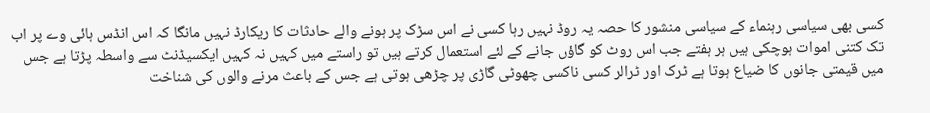کسی بھی سیاسی رہنماء کے سیاسی منشور کا حصہ یہ روڈ نہیں رہا کسی نے اس سڑک پر ہونے والے حادثات کا ریکارڈ نہیں مانگا کہ اس انڈس ہائی وے پر اب تک کتنی اموات ہوچکی ہیں ہر ہفتے جب اس روٹ کو گاؤں جانے کے لئے استعمال کرتے ہیں تو راستے میں کہیں نہ کہیں ایکسیڈنٹ سے واسطہ پڑتا ہے جس میں قیمتی جانوں کا ضیاع ہوتا ہے ٹرک اور ٹرالر کسی ناکسی چھوٹی گاڑی پر چڑھی ہوتی ہے جس کے باعث مرنے والوں کی شناخت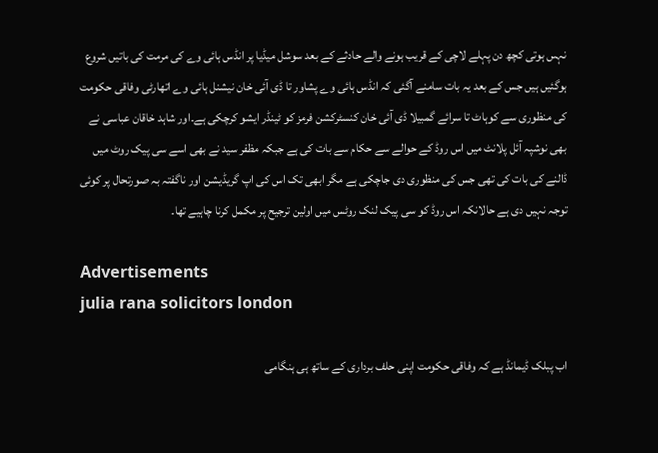نہںں ہوتی کچھ دن پہلے لاچی کے قریب ہونے والے حادثے کے بعد سوشل میڈیا پر انڈس ہائی وے کی مرمت کی باتیں شروع ہوگئیں ہیں جس کے بعد یہ بات سامنے آگئی کہ انڈس ہائی وے پشاور تا ڈی آئی خان نیشنل ہائی وے اتھارٹی وفاقی حکومت کی منظوری سے کوہاٹ تا سرائے گمبیلا ڈی آئی خان کنسٹرکشن فرمز کو ٹینڈر ایشو کرچکی ہے۔اور شاہد خاقان عباسی نے بھی نوشپہ آئل پلانٹ میں اس روڈ کے حوالے سے حکام سے بات کی ہے جبکہ مظفر سید نے بھی اسے سی پیک روٹ میں ڈالنے کی بات کی تھی جس کی منظوری دی جاچکی ہے مگر ابھی تک اس کی اپ گریڈیشن اور ناگفتہ بہ صورتحال پر کوئی توجہ نہیں دی ہے حالانکہ اس روڈ کو سی پیک لنک روٹس میں اولین ترجیح پر مکمل کرنا چاہیے تھا۔

Advertisements
julia rana solicitors london

اب پبلک ڈیمانڈ ہے کہ وفاقی حکومت اپنی حلف برداری کے ساتھ ہی ہنگامی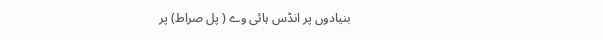بنیادوں پر انڈس ہائی وے ( پل صراط) پر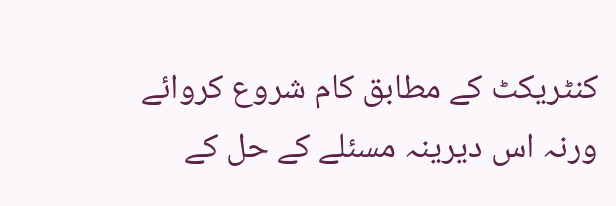کنٹریکٹ کے مطابق کام شروع کروائے ورنہ اس دیرینہ مسئلے کے حل کے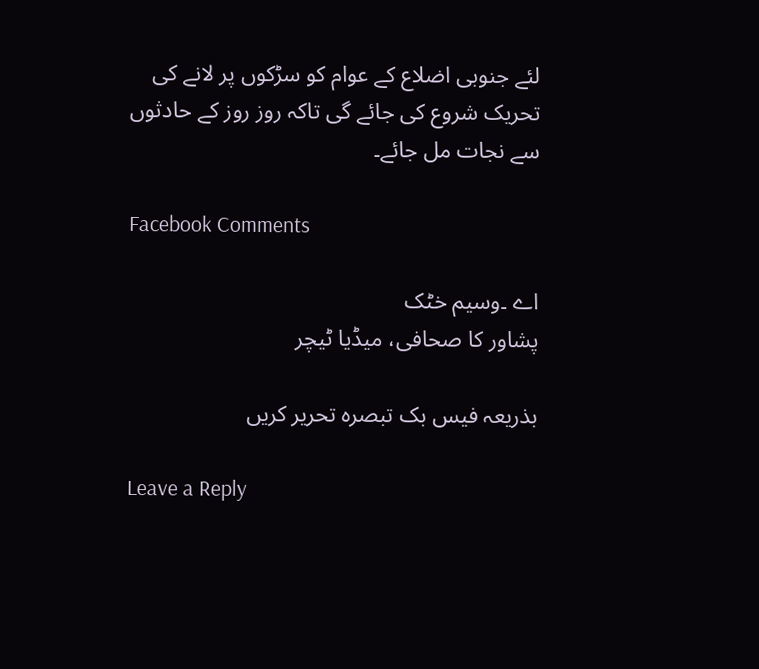لئے جنوبی اضلاع کے عوام کو سڑکوں پر لانے کی تحریک شروع کی جائے گی تاکہ روز روز کے حادثوں سے نجات مل جائے۔

Facebook Comments

اے ۔وسیم خٹک
پشاور کا صحافی، میڈیا ٹیچر

بذریعہ فیس بک تبصرہ تحریر کریں

Leave a Reply